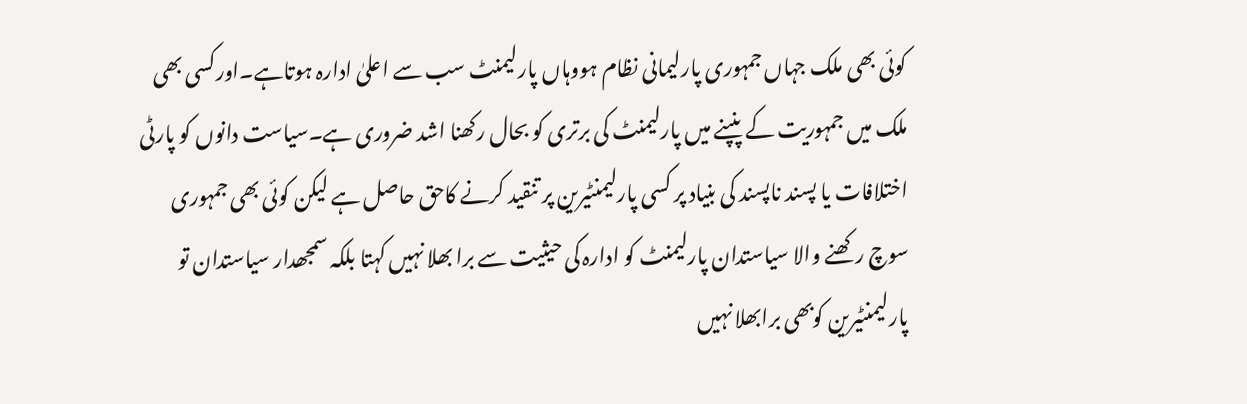کوئی بھی ملک جہاں جمہوری پارلیمانی نظام ہووہاں پارلیمنٹ سب سے اعلیٰ ادارہ ہوتاہے۔اورکسی بھی ملک میں جمہوریت کے پنپنے میں پارلیمنٹ کی برتری کو بحال رکھنا اشد ضروری ہے۔سیاست دانوں کو پارٹی اختلافات یا پسند ناپسند کی بنیاد پر کسی پارلیمنٹیرین پر تنقید کرنے کاحق حاصل ہے لیکن کوئی بھی جمہوری سوچ رکھنے والا سیاستدان پارلیمنٹ کو ادارہ کی حیثیت سے برا بھلا نہیں کہتا بلکہ سمجھدار سیاستدان تو پارلیمنٹیرین کوبھی برابھلا نہیں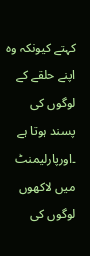کہتے کیونکہ وہ اپنے حلقے کے لوگوں کی پسند ہوتا ہے ۔اورپارلیمنٹ میں لاکھوں لوگوں کی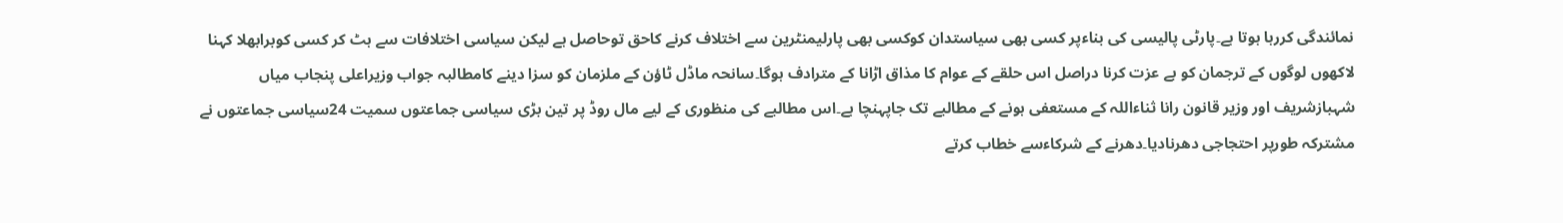نمائندگی کررہا ہوتا ہے۔پارٹی پالیسی کی بناءپر کسی بھی سیاستدان کوکسی بھی پارلیمنٹرین سے اختلاف کرنے کاحق توحاصل ہے لیکن سیاسی اختلافات سے ہٹ کر کسی کوبرابھلا کہنا لاکھوں لوگوں کے ترجمان کو بے عزت کرنا دراصل اس حلقے کے عوام کا مذاق اڑانا کے مترادف ہوگا۔سانحہ ماڈل ٹاؤن کے ملزمان کو سزا دینے کامطالبہ جواب وزیراعلی پنجاب میاں شہبازشریف اور وزیر قانون رانا ثناءاللہ کے مستعفی ہونے کے مطالبے تک جاپہنچا ہے۔اس مطالبے کی منظوری کے لیے مال روڈ پر تین بڑی سیاسی جماعتوں سمیت 24سیاسی جماعتوں نے مشترکہ طورپر احتجاجی دھرنادیا۔دھرنے کے شرکاءسے خطاب کرتے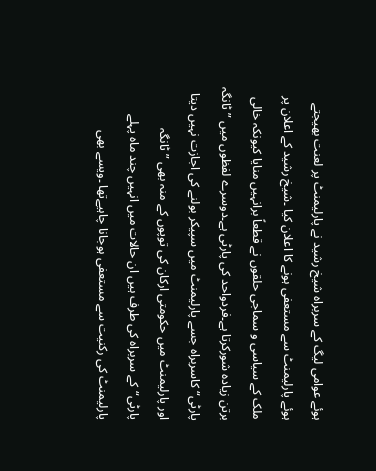ہوئے عوامی لیگ کے سربراہ شیخ رشید نے پارلیمنٹ پر لعنت بھیجتے ہوئے پارلیمنٹ سے مستعفی ہونے کا اعلان کیا ۔شیخ رشید کے اعلان پر ملک کے سیاسی و سماجی حلقوں نے قطعاً برانہیں منایا کیونکہ خالی برتن زیادہ شورکرتا ہے۔فردواحد کی پارٹی ہے۔دوسرے لفظوں میں ”ٹانگہ پارٹی“کاسربراہ جسے پارلیمنٹ میں سپیکر بولنے کی اجازت نہیں دیتا اور پارلیمنٹ میں حکومتی ارکان کی توپوں کے منہ بھی ”ٹانگہ پارٹی“کے سربراہ کی طرف ہیں ان حالات میں انہیں چند ماہ پہلے پارلیمنٹ کی رکنیت سے مستعفی ہوجانا چاہیےتھا ۔ویسے بھی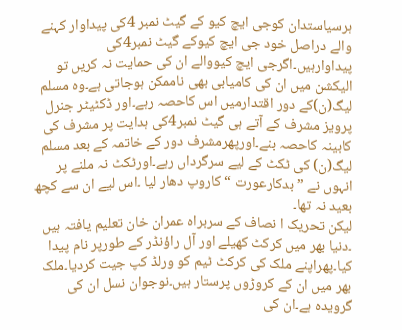ہرسیاستدان کوجی ایچ کیو کے گیٹ نمبر 4کی پیداوار کہنے والے دراصل خود جی ایچ کیوکے گیٹ نمبر4کی پیداوارہیں۔اگرجی ایچ کیووالے ان کی حمایت نہ کریں تو الیکشن میں ان کی کامیابی بھی ناممکن ہوجاتی ہے۔وہ مسلم لیگ(ن)کے دور اقتدارمیں اس کاحصہ رہے۔اور ڈکٹیٹر جنرل پرویز مشرف کے آتے ہی گیٹ نمبر4کی ہدایت پر مشرف کی کابینہ کاحصہ بنے۔اورپھرمشرف دور کے خاتمہ کے بعد مسلم لیگ(ن) کی ٹکٹ کے لیے سرگرداں رہے۔اورٹکٹ نہ ملنے پر انہوں نے ” بدکارعورت “ کاروپ دھار لیا ۔اس لیے ان سے کچھ بعید نہ تھا۔
لیکن تحریک ا نصاف کے سربراہ عمران خان تعلیم یافتہ ہیں ۔دنیا بھر میں کرکٹ کھیلے اور آل راؤنڈر کے طورپر نام پیدا کیا۔پھراپنے ملک کی کرکٹ ٹیم کو ورلڈ کپ جیت کردیا۔ملک بھر میں ان کے کروڑوں پرستار ہیں۔نوجوان نسل ان کی گرویدہ ہے۔ان کی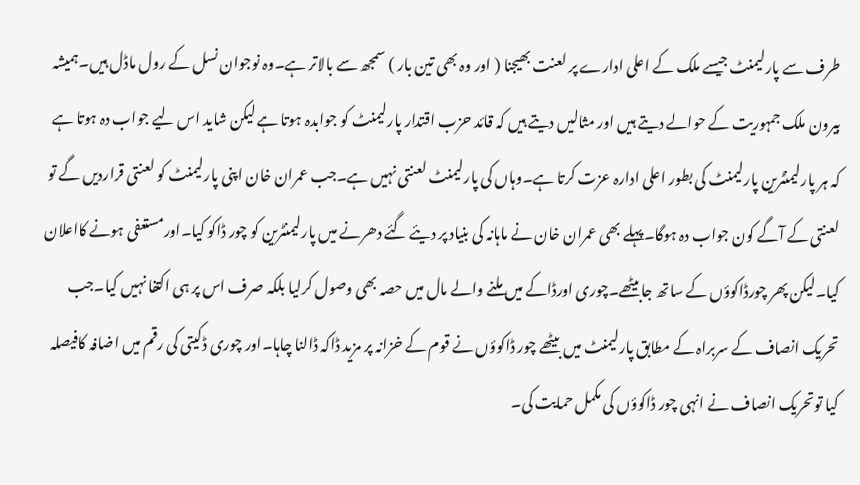طرف سے پارلیمنٹ جیسے ملک کے اعلی ادارے پر لعنت بھیجنا ( اور وہ بھی تین بار ) سمجھ سے بالاتر ہے۔وہ نوجوان نسل کے رول ماڈل ہیں۔ہمیشہ بیرون ملک جمہوریت کے حوالے دیتے ہیں اور مثالیں دیتے ہیں کہ قائد حزب اقتدار پارلیمنٹ کو جوابدہ ہوتا ہے لیکن شاید اس لیے جواب دہ ہوتا ہے کہ ہر پارلیمنٹرین پارلیمنٹ کی بطور اعلی ادارہ عزت کرتا ہے۔وہاں کی پارلیمنٹ لعنتی نہیں ہے۔جب عمران خان اپنی پارلیمنٹ کو لعنتی قراردیں گے تو لعنتی کے آگے کون جواب دہ ہوگا۔پہلے بھی عمران خان نے ماہانہ کی بنیاد پر دیئے گئے دھرنے میں پارلیمنٹرین کو چور ڈاکو کیا۔اورمستعفی ہونے کااعلان کیا۔لیکن پھر چورڈاکوؤں کے ساتھ جابیٹھے۔چوری اورڈاکے میں ملنے والے مال میں حصہ بھی وصول کرلیا بلکہ صرف اس پر ہی اکتفا نہیں کیا۔جب تحریک انصاف کے سربراہ کے مطابق پارلیمنٹ میں بیٹھے چور ڈاکوؤں نے قوم کے خزانہ پر مزید ڈاکہ ڈالنا چاہا۔اور چوری ڈکیتی کی رقم میں اضافہ کافیصلہ کیا توتحریک انصاف نے انہی چور ڈاکوؤں کی مکمل حمایت کی۔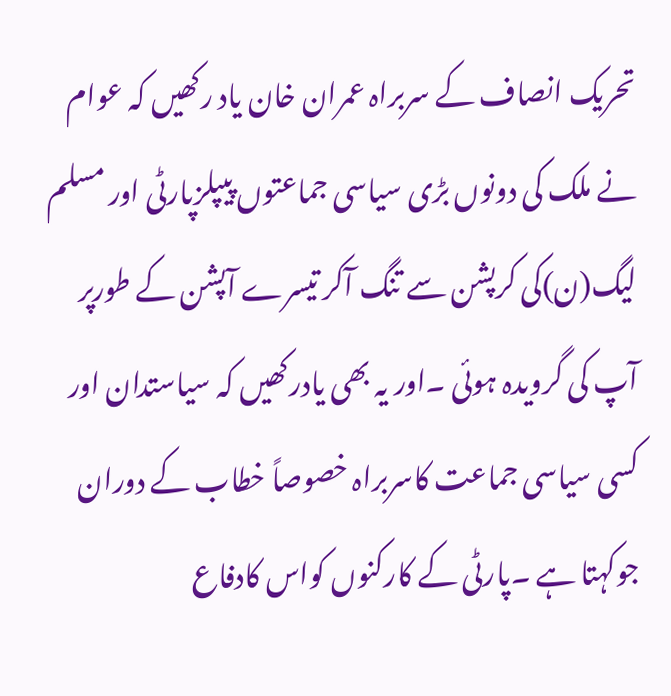تحریک انصاف کے سربراہ عمران خان یاد رکھیں کہ عوام نے ملک کی دونوں بڑی سیاسی جماعتوں پیپلزپارٹی اور مسلم لیگ(ن)کی کرپشن سے تنگ آکر تیسرے آپشن کے طورپر آپ کی گرویدہ ہوئی ۔اور یہ بھی یادرکھیں کہ سیاستدان اور کسی سیاسی جماعت کاسربراہ خصوصاً خطاب کے دوران جوکہتا ہے ۔پارٹی کے کارکنوں کواس کادفاع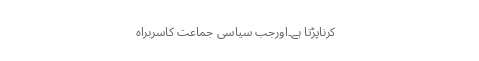کرناپڑتا ہے۔اورجب سیاسی جماعت کاسربراہ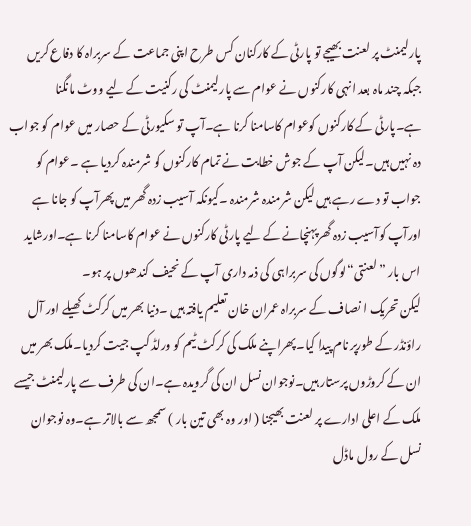پارلیمنٹ پر لعنت بھیجے تو پارٹی کے کارکنان کس طرح اپنی جماعت کے سربراہ کا دفاع کریں جبکہ چند ماہ بعد انہی کارکنوں نے عوام سے پارلیمنٹ کی رکنیت کے لیے ووٹ مانگنا ہے۔پارٹی کے کارکنوں کوعوام کاسامنا کرنا ہے۔آپ تو سکیورٹی کے حصار میں عوام کو جواب دہ نہیں ہیں۔لیکن آپ کے جوش خطابت نے تمام کارکنوں کو شرمندہ کردیا ہے ۔عوام کو جواب تو دے رہے ہیں لیکن شرمندہ شرمندہ ۔کیونکہ آسیب زدہ گھر میں پھرآپ کو جانا ہے اورآپ کوآسیب زدہ گھرپہنچانے کے لیے پارٹی کارکنوں نے عوام کاسامنا کرنا ہے۔اورشاید اس بار ”لعنتی“لوگوں کی سربراہی کی ذمہ داری آپ کے نحیف کندھوں پر ہو۔
لیکن تحریک ا نصاف کے سربراہ عمران خان تعلیم یافتہ ہیں ۔دنیا بھر میں کرکٹ کھیلے اور آل راؤنڈر کے طورپر نام پیدا کیا۔پھراپنے ملک کی کرکٹ ٹیم کو ورلڈ کپ جیت کردیا۔ملک بھر میں ان کے کروڑوں پرستار ہیں۔نوجوان نسل ان کی گرویدہ ہے۔ان کی طرف سے پارلیمنٹ جیسے ملک کے اعلی ادارے پر لعنت بھیجنا ( اور وہ بھی تین بار ) سمجھ سے بالاتر ہے۔وہ نوجوان نسل کے رول ماڈل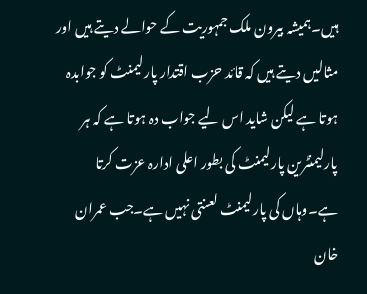ہیں۔ہمیشہ بیرون ملک جمہوریت کے حوالے دیتے ہیں اور مثالیں دیتے ہیں کہ قائد حزب اقتدار پارلیمنٹ کو جوابدہ ہوتا ہے لیکن شاید اس لیے جواب دہ ہوتا ہے کہ ہر پارلیمنٹرین پارلیمنٹ کی بطور اعلی ادارہ عزت کرتا ہے۔وہاں کی پارلیمنٹ لعنتی نہیں ہے۔جب عمران خان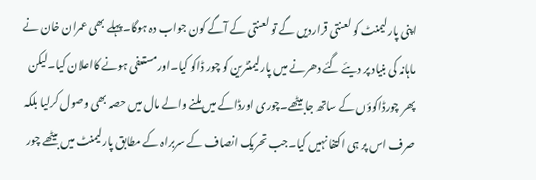اپنی پارلیمنٹ کو لعنتی قراردیں گے تو لعنتی کے آگے کون جواب دہ ہوگا۔پہلے بھی عمران خان نے ماہانہ کی بنیاد پر دیئے گئے دھرنے میں پارلیمنٹرین کو چور ڈاکو کیا۔اورمستعفی ہونے کااعلان کیا۔لیکن پھر چورڈاکوؤں کے ساتھ جابیٹھے۔چوری اورڈاکے میں ملنے والے مال میں حصہ بھی وصول کرلیا بلکہ صرف اس پر ہی اکتفا نہیں کیا۔جب تحریک انصاف کے سربراہ کے مطابق پارلیمنٹ میں بیٹھے چور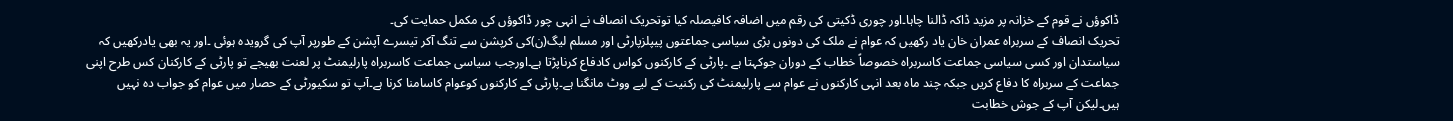ڈاکوؤں نے قوم کے خزانہ پر مزید ڈاکہ ڈالنا چاہا۔اور چوری ڈکیتی کی رقم میں اضافہ کافیصلہ کیا توتحریک انصاف نے انہی چور ڈاکوؤں کی مکمل حمایت کی۔
تحریک انصاف کے سربراہ عمران خان یاد رکھیں کہ عوام نے ملک کی دونوں بڑی سیاسی جماعتوں پیپلزپارٹی اور مسلم لیگ(ن)کی کرپشن سے تنگ آکر تیسرے آپشن کے طورپر آپ کی گرویدہ ہوئی ۔اور یہ بھی یادرکھیں کہ سیاستدان اور کسی سیاسی جماعت کاسربراہ خصوصاً خطاب کے دوران جوکہتا ہے ۔پارٹی کے کارکنوں کواس کادفاع کرناپڑتا ہے۔اورجب سیاسی جماعت کاسربراہ پارلیمنٹ پر لعنت بھیجے تو پارٹی کے کارکنان کس طرح اپنی جماعت کے سربراہ کا دفاع کریں جبکہ چند ماہ بعد انہی کارکنوں نے عوام سے پارلیمنٹ کی رکنیت کے لیے ووٹ مانگنا ہے۔پارٹی کے کارکنوں کوعوام کاسامنا کرنا ہے۔آپ تو سکیورٹی کے حصار میں عوام کو جواب دہ نہیں ہیں۔لیکن آپ کے جوش خطابت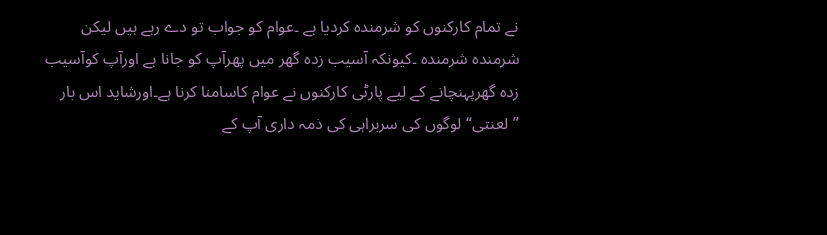نے تمام کارکنوں کو شرمندہ کردیا ہے ۔عوام کو جواب تو دے رہے ہیں لیکن شرمندہ شرمندہ ۔کیونکہ آسیب زدہ گھر میں پھرآپ کو جانا ہے اورآپ کوآسیب زدہ گھرپہنچانے کے لیے پارٹی کارکنوں نے عوام کاسامنا کرنا ہے۔اورشاید اس بار ”لعنتی“لوگوں کی سربراہی کی ذمہ داری آپ کے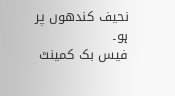نحیف کندھوں پر ہو۔
فیس بک کمینٹ